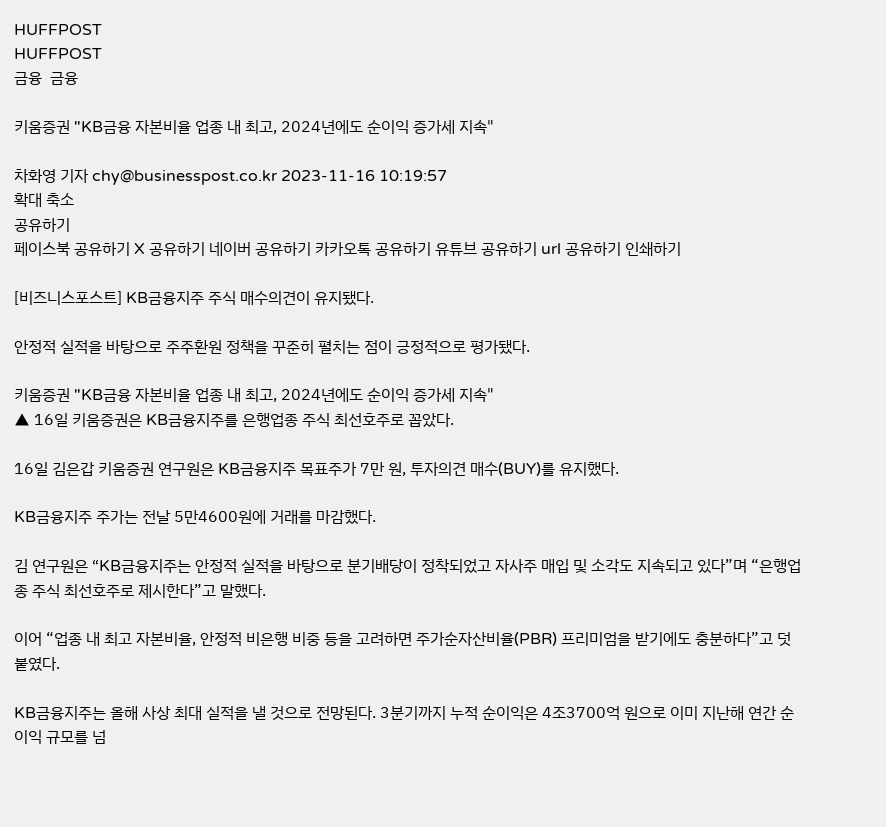HUFFPOST
HUFFPOST
금융  금융

키움증권 "KB금융 자본비율 업종 내 최고, 2024년에도 순이익 증가세 지속"

차화영 기자 chy@businesspost.co.kr 2023-11-16 10:19:57
확대 축소
공유하기
페이스북 공유하기 X 공유하기 네이버 공유하기 카카오톡 공유하기 유튜브 공유하기 url 공유하기 인쇄하기

[비즈니스포스트] KB금융지주 주식 매수의견이 유지됐다.

안정적 실적을 바탕으로 주주환원 정책을 꾸준히 펼치는 점이 긍정적으로 평가됐다.

키움증권 "KB금융 자본비율 업종 내 최고, 2024년에도 순이익 증가세 지속"
▲ 16일 키움증권은 KB금융지주를 은행업종 주식 최선호주로 꼽았다.

16일 김은갑 키움증권 연구원은 KB금융지주 목표주가 7만 원, 투자의견 매수(BUY)를 유지했다.

KB금융지주 주가는 전날 5만4600원에 거래를 마감했다.

김 연구원은 “KB금융지주는 안정적 실적을 바탕으로 분기배당이 정착되었고 자사주 매입 및 소각도 지속되고 있다”며 “은행업종 주식 최선호주로 제시한다”고 말했다.

이어 “업종 내 최고 자본비율, 안정적 비은행 비중 등을 고려하면 주가순자산비율(PBR) 프리미엄을 받기에도 충분하다”고 덧붙였다.

KB금융지주는 올해 사상 최대 실적을 낼 것으로 전망된다. 3분기까지 누적 순이익은 4조3700억 원으로 이미 지난해 연간 순이익 규모를 넘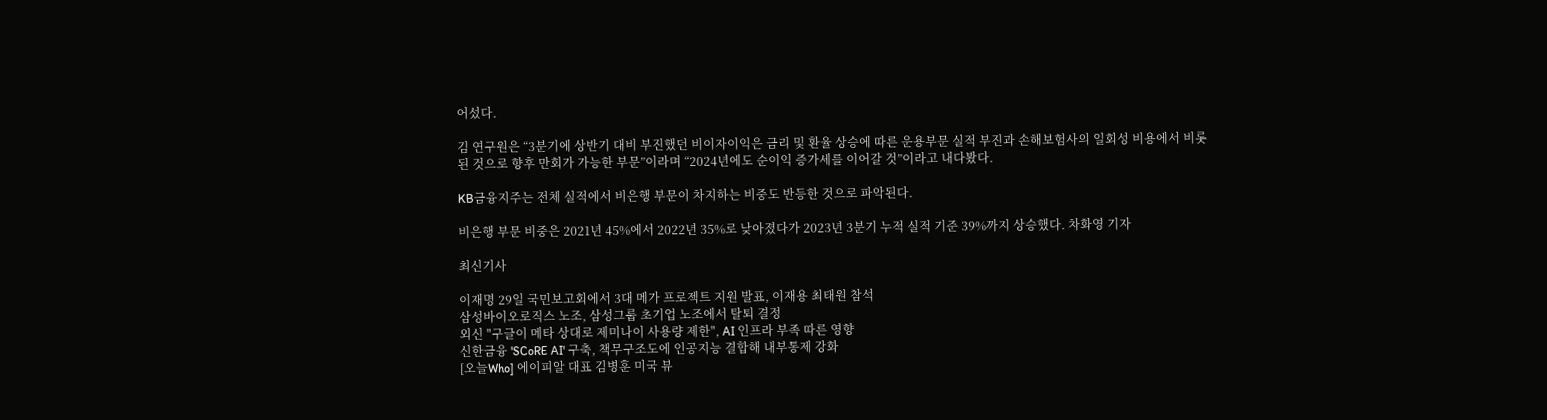어섰다.

김 연구원은 “3분기에 상반기 대비 부진했던 비이자이익은 금리 및 환율 상승에 따른 운용부문 실적 부진과 손해보험사의 일회성 비용에서 비롯된 것으로 향후 만회가 가능한 부문”이라며 “2024년에도 순이익 증가세를 이어갈 것”이라고 내다봤다.

KB금융지주는 전체 실적에서 비은행 부문이 차지하는 비중도 반등한 것으로 파악된다.

비은행 부문 비중은 2021년 45%에서 2022년 35%로 낮아졌다가 2023년 3분기 누적 실적 기준 39%까지 상승했다. 차화영 기자

최신기사

이재명 29일 국민보고회에서 3대 메가 프로젝트 지원 발표, 이재용 최태원 참석
삼성바이오로직스 노조, 삼성그룹 초기업 노조에서 탈퇴 결정
외신 "구글이 메타 상대로 제미나이 사용량 제한", AI 인프라 부족 따른 영향
신한금융 'SCoRE AI' 구축, 책무구조도에 인공지능 결합해 내부통제 강화
[오늘Who] 에이피알 대표 김병훈 미국 뷰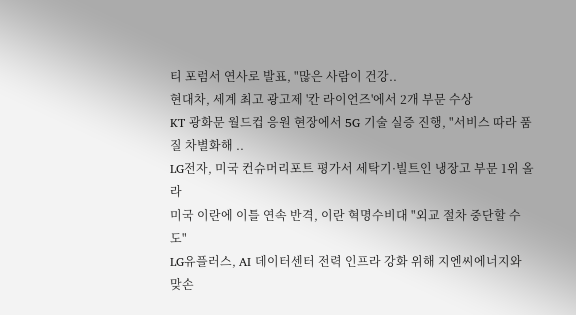티 포럼서 연사로 발표, "많은 사람이 건강..
현대차, 세계 최고 광고제 '칸 라이언즈'에서 2개 부문 수상
KT 광화문 월드컵 응원 현장에서 5G 기술 실증 진행, "서비스 따라 품질 차별화해 ..
LG전자, 미국 컨슈머리포트 평가서 세탁기·빌트인 냉장고 부문 1위 올라
미국 이란에 이틀 연속 반격, 이란 혁명수비대 "외교 절차 중단할 수도"
LG유플러스, AI 데이터센터 전력 인프라 강화 위해 지엔씨에너지와 맞손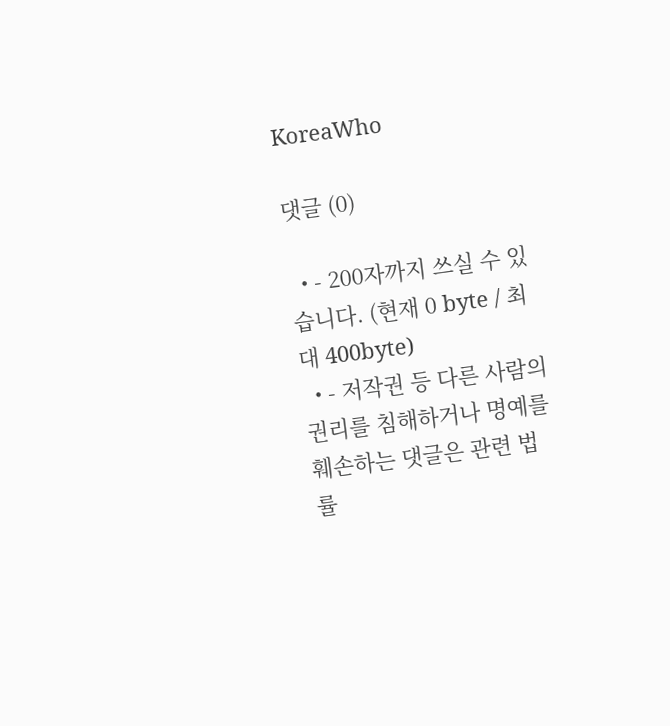KoreaWho

댓글 (0)

  • - 200자까지 쓰실 수 있습니다. (현재 0 byte / 최대 400byte)
  • - 저작권 등 다른 사람의 권리를 침해하거나 명예를 훼손하는 댓글은 관련 법률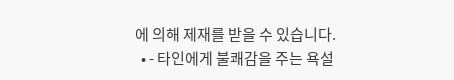에 의해 제재를 받을 수 있습니다.
  • - 타인에게 불쾌감을 주는 욕설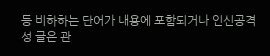등 비하하는 단어가 내용에 포함되거나 인신공격성 글은 관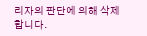리자의 판단에 의해 삭제 합니다.